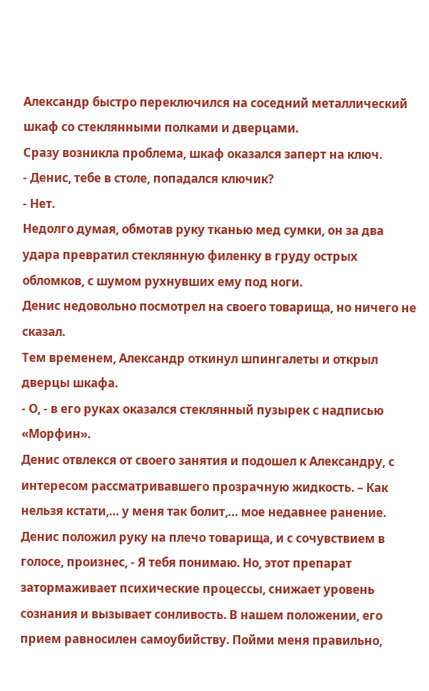Александр быстро переключился на соседний металлический шкаф со стеклянными полками и дверцами.
Сразу возникла проблема, шкаф оказался заперт на ключ.
- Денис, тебе в столе, попадался ключик?
- Нет.
Недолго думая, обмотав руку тканью мед сумки, он за два удара превратил стеклянную филенку в груду острых обломков, с шумом рухнувших ему под ноги.
Денис недовольно посмотрел на своего товарища, но ничего не сказал.
Тем временем, Александр откинул шпингалеты и открыл дверцы шкафа.
- О, - в его руках оказался стеклянный пузырек с надписью «Морфин».
Денис отвлекся от своего занятия и подошел к Александру, с интересом рассматривавшего прозрачную жидкость. – Как нельзя кстати,… у меня так болит,… мое недавнее ранение.
Денис положил руку на плечо товарища, и с сочувствием в голосе, произнес, - Я тебя понимаю. Но, этот препарат затормаживает психические процессы, снижает уровень сознания и вызывает сонливость. В нашем положении, его прием равносилен самоубийству. Пойми меня правильно,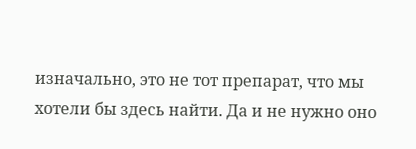изначально, это не тот препарат, что мы хотели бы здесь найти. Да и не нужно оно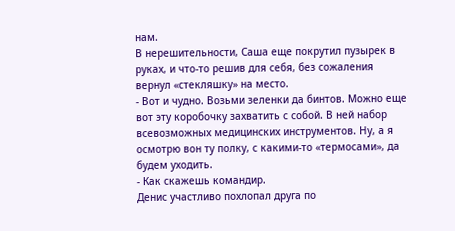нам.
В нерешительности, Саша еще покрутил пузырек в руках, и что-то решив для себя, без сожаления вернул «стекляшку» на место.
- Вот и чудно. Возьми зеленки да бинтов. Можно еще вот эту коробочку захватить с собой. В ней набор всевозможных медицинских инструментов. Ну, а я осмотрю вон ту полку, с какими-то «термосами», да будем уходить.
- Как скажешь командир.
Денис участливо похлопал друга по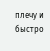плечу и быстро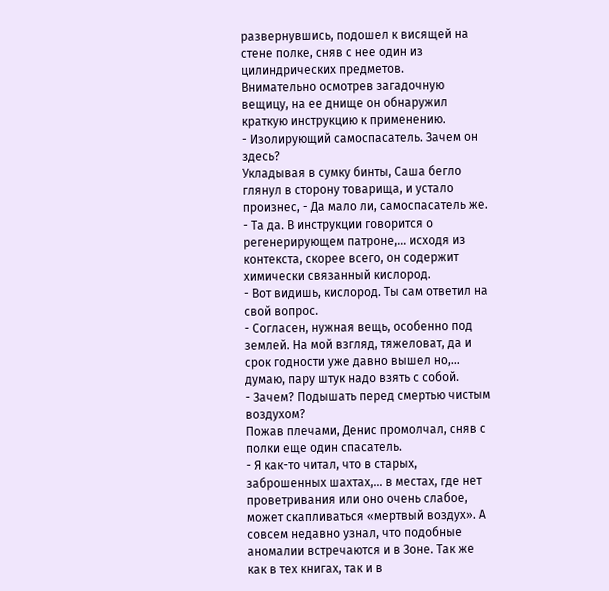развернувшись, подошел к висящей на стене полке, сняв с нее один из цилиндрических предметов.
Внимательно осмотрев загадочную вещицу, на ее днище он обнаружил краткую инструкцию к применению.
- Изолирующий самоспасатель. Зачем он здесь?
Укладывая в сумку бинты, Саша бегло глянул в сторону товарища, и устало произнес, - Да мало ли, самоспасатель же.
- Та да. В инструкции говорится о регенерирующем патроне,… исходя из контекста, скорее всего, он содержит химически связанный кислород.
- Вот видишь, кислород. Ты сам ответил на свой вопрос.
- Согласен, нужная вещь, особенно под землей. На мой взгляд, тяжеловат, да и срок годности уже давно вышел но,… думаю, пару штук надо взять с собой.
- Зачем? Подышать перед смертью чистым воздухом?
Пожав плечами, Денис промолчал, сняв с полки еще один спасатель.
- Я как-то читал, что в старых, заброшенных шахтах,… в местах, где нет проветривания или оно очень слабое, может скапливаться «мертвый воздух». А совсем недавно узнал, что подобные аномалии встречаются и в Зоне. Так же как в тех книгах, так и в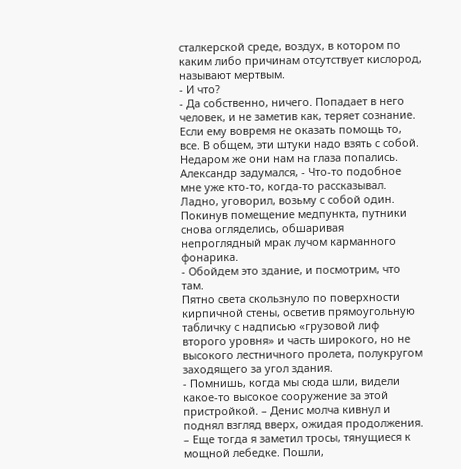сталкерской среде, воздух, в котором по каким либо причинам отсутствует кислород, называют мертвым.
- И что?
- Да собственно, ничего. Попадает в него человек, и не заметив как, теряет сознание. Если ему вовремя не оказать помощь то, все. В общем, эти штуки надо взять с собой. Недаром же они нам на глаза попались.
Александр задумался, - Что-то подобное мне уже кто-то, когда-то рассказывал. Ладно, уговорил, возьму с собой один.
Покинув помещение медпункта, путники снова огляделись, обшаривая непроглядный мрак лучом карманного фонарика.
- Обойдем это здание, и посмотрим, что там.
Пятно света скользнуло по поверхности кирпичной стены, осветив прямоугольную табличку с надписью «грузовой лиф второго уровня» и часть широкого, но не высокого лестничного пролета, полукругом заходящего за угол здания.
- Помнишь, когда мы сюда шли, видели какое-то высокое сооружение за этой пристройкой. – Денис молча кивнул и поднял взгляд вверх, ожидая продолжения. – Еще тогда я заметил тросы, тянущиеся к мощной лебедке. Пошли,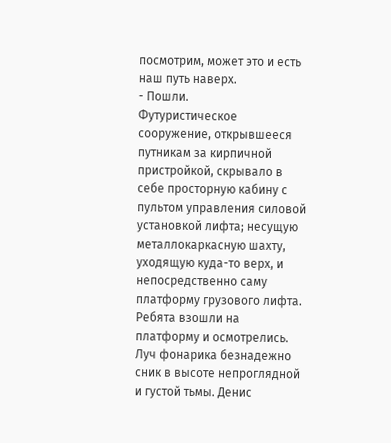посмотрим, может это и есть наш путь наверх.
- Пошли.
Футуристическое сооружение, открывшееся путникам за кирпичной пристройкой, скрывало в себе просторную кабину с пультом управления силовой установкой лифта; несущую металлокаркасную шахту, уходящую куда-то верх, и непосредственно саму платформу грузового лифта.
Ребята взошли на платформу и осмотрелись. Луч фонарика безнадежно сник в высоте непроглядной и густой тьмы. Денис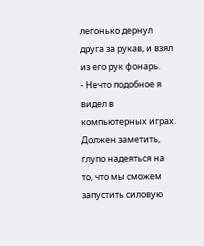легонько дернул друга за рукав, и взял из его рук фонарь.
- Нечто подобное я видел в компьютерных играх. Должен заметить, глупо надеяться на то, что мы сможем запустить силовую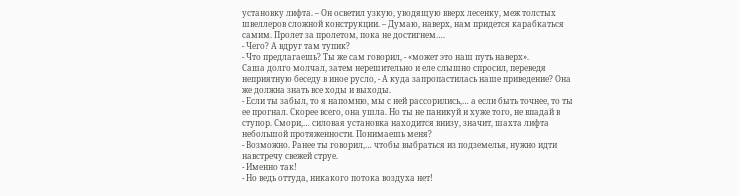установку лифта. – Он осветил узкую, уводящую вверх лесенку, меж толстых швеллеров сложной конструкции. – Думаю, наверх, нам придется карабкаться самим. Пролет за пролетом, пока не достигнем….
- Чего? А вдруг там тупик?
- Что предлагаешь? Ты же сам говорил, - «может это наш путь наверх».
Саша долго молчал, затем нерешительно и еле слышно спросил, переведя неприятную беседу в иное русло, - А куда запропастилась наше приведение? Она же должна знать все ходы и выходы.
- Если ты забыл, то я напомню, мы с ней рассорились,… а если быть точнее, то ты ее прогнал. Скорее всего, она ушла. Но ты не паникуй и хуже того, не впадай в ступор. Смори,… силовая установка находится внизу, значит, шахта лифта небольшой протяженности. Понимаешь меня?
- Возможно. Ранее ты говорил,… чтобы выбраться из подземелья, нужно идти навстречу свежей струе.
- Именно так!
- Но ведь оттуда, никакого потока воздуха нет!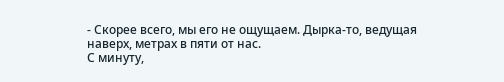- Скорее всего, мы его не ощущаем. Дырка-то, ведущая наверх, метрах в пяти от нас.
С минуту,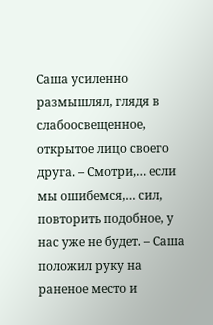Саша усиленно размышлял, глядя в слабоосвещенное, открытое лицо своего друга. – Смотри,… если мы ошибемся,… сил, повторить подобное, у нас уже не будет. – Саша положил руку на раненое место и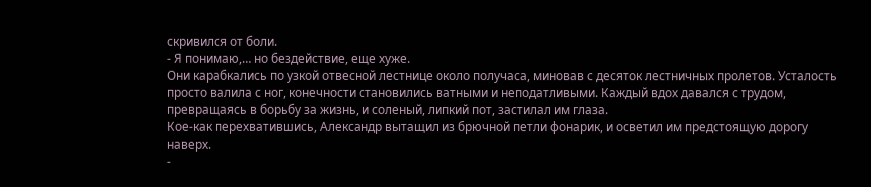скривился от боли.
- Я понимаю,… но бездействие, еще хуже.
Они карабкались по узкой отвесной лестнице около получаса, миновав с десяток лестничных пролетов. Усталость просто валила с ног, конечности становились ватными и неподатливыми. Каждый вдох давался с трудом, превращаясь в борьбу за жизнь, и соленый, липкий пот, застилал им глаза.
Кое-как перехватившись, Александр вытащил из брючной петли фонарик, и осветил им предстоящую дорогу наверх.
-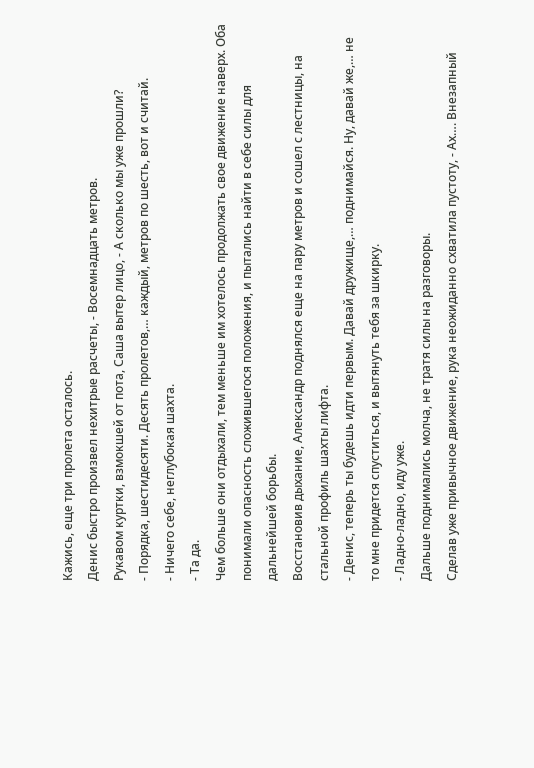Кажись, еще три пролета осталось.
Денис быстро произвел нехитрые расчеты, - Восемнадцать метров.
Рукавом куртки, взмокшей от пота, Саша вытер лицо, - А сколько мы уже прошли?
- Порядка, шестидесяти. Десять пролетов,… каждый, метров по шесть, вот и считай.
- Ничего себе, неглубокая шахта.
- Та да.
Чем больше они отдыхали, тем меньше им хотелось продолжать свое движение наверх. Оба понимали опасность сложившегося положения, и пытались найти в себе силы для дальнейшей борьбы.
Восстановив дыхание, Александр поднялся еще на пару метров и сошел с лестницы, на стальной профиль шахты лифта.
- Денис, теперь ты будешь идти первым. Давай дружище,… поднимайся. Ну, давай же,… не то мне придется спуститься, и вытянуть тебя за шкирку.
- Ладно-ладно, иду уже.
Дальше поднимались молча, не тратя силы на разговоры.
Сделав уже привычное движение, рука неожиданно схватила пустоту, - Ах…. Внезапный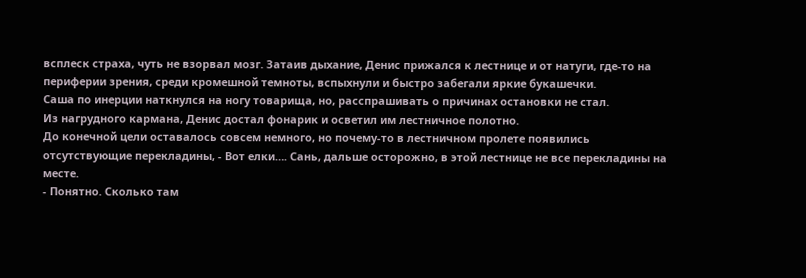всплеск страха, чуть не взорвал мозг. Затаив дыхание, Денис прижался к лестнице и от натуги, где-то на периферии зрения, среди кромешной темноты, вспыхнули и быстро забегали яркие букашечки.
Саша по инерции наткнулся на ногу товарища, но, расспрашивать о причинах остановки не стал.
Из нагрудного кармана, Денис достал фонарик и осветил им лестничное полотно.
До конечной цели оставалось совсем немного, но почему-то в лестничном пролете появились отсутствующие перекладины, - Вот елки…. Сань, дальше осторожно, в этой лестнице не все перекладины на месте.
- Понятно. Сколько там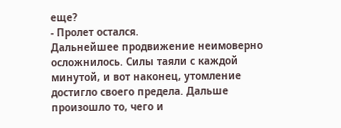еще?
- Пролет остался.
Дальнейшее продвижение неимоверно осложнилось. Силы таяли с каждой минутой, и вот наконец, утомление достигло своего предела. Дальше произошло то, чего и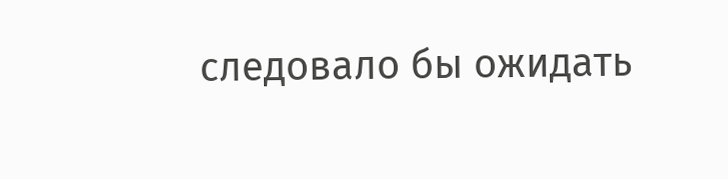следовало бы ожидать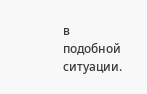в подобной ситуации.